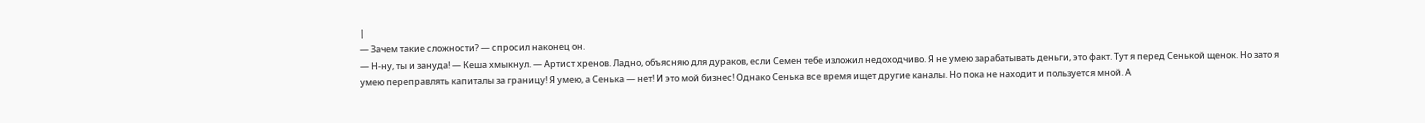|
— Зачем такие сложности? — спросил наконец он.
— Н-ну, ты и зануда! — Кеша хмыкнул. — Артист хренов. Ладно, объясняю для дураков, если Семен тебе изложил недоходчиво. Я не умею зарабатывать деньги, это факт. Тут я перед Сенькой щенок. Но зато я умею переправлять капиталы за границу! Я умею, а Сенька — нет! И это мой бизнес! Однако Сенька все время ищет другие каналы. Но пока не находит и пользуется мной. А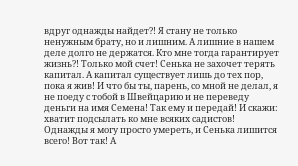вдруг однажды найдет?! Я стану не только ненужным брату, но и лишним. А лишние в нашем деле долго не держатся. Кто мне тогда гарантирует жизнь?! Только мой счет! Сенька не захочет терять капитал. А капитал существует лишь до тех пор, пока я жив! И что бы ты, парень, со мной не делал, я не поеду с тобой в Швейцарию и не переведу деньги на имя Семена! Так ему и передай! И скажи: хватит подсылать ко мне всяких садистов! Однажды я могу просто умереть, и Сенька лишится всего! Вот так! А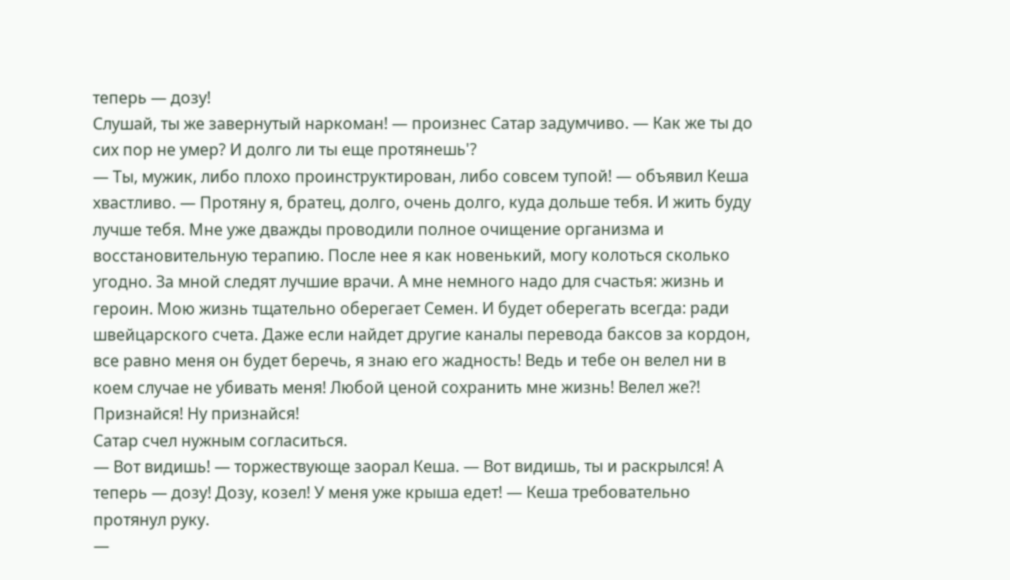теперь — дозу!
Слушай, ты же завернутый наркоман! — произнес Сатар задумчиво. — Как же ты до сих пор не умер? И долго ли ты еще протянешь'?
— Ты, мужик, либо плохо проинструктирован, либо совсем тупой! — объявил Кеша хвастливо. — Протяну я, братец, долго, очень долго, куда дольше тебя. И жить буду лучше тебя. Мне уже дважды проводили полное очищение организма и восстановительную терапию. После нее я как новенький, могу колоться сколько угодно. За мной следят лучшие врачи. А мне немного надо для счастья: жизнь и героин. Мою жизнь тщательно оберегает Семен. И будет оберегать всегда: ради швейцарского счета. Даже если найдет другие каналы перевода баксов за кордон, все равно меня он будет беречь, я знаю его жадность! Ведь и тебе он велел ни в коем случае не убивать меня! Любой ценой сохранить мне жизнь! Велел же?! Признайся! Ну признайся!
Сатар счел нужным согласиться.
— Вот видишь! — торжествующе заорал Кеша. — Вот видишь, ты и раскрылся! А теперь — дозу! Дозу, козел! У меня уже крыша едет! — Кеша требовательно протянул руку.
—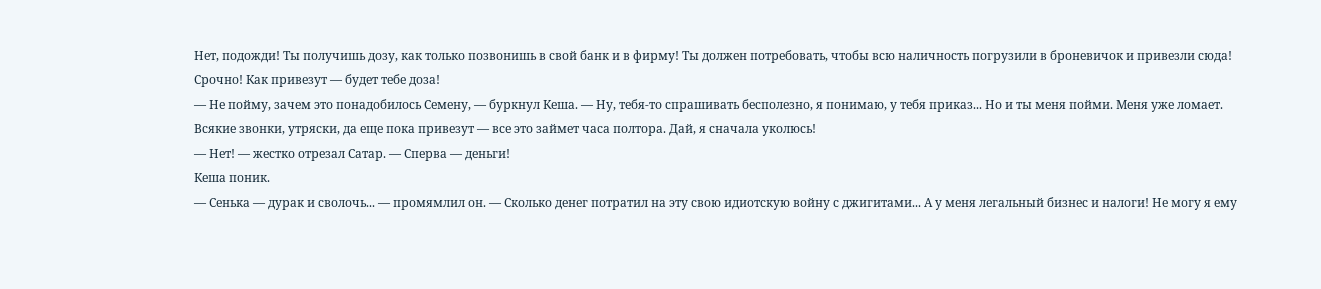Нет, подожди! Ты получишь дозу, как только позвонишь в свой банк и в фирму! Ты должен потребовать, чтобы всю наличность погрузили в броневичок и привезли сюда! Срочно! Как привезут — будет тебе доза!
— Не пойму, зачем это понадобилось Семену, — буркнул Кеша. — Ну, тебя-то спрашивать бесполезно, я понимаю, у тебя приказ... Но и ты меня пойми. Меня уже ломает. Всякие звонки, утряски, да еще пока привезут — все это займет часа полтора. Дай, я сначала уколюсь!
— Нет! — жестко отрезал Сатар. — Сперва — деньги!
Кеша поник.
— Сенька — дурак и сволочь... — промямлил он. — Сколько денег потратил на эту свою идиотскую войну с джигитами... А у меня легальный бизнес и налоги! Не могу я ему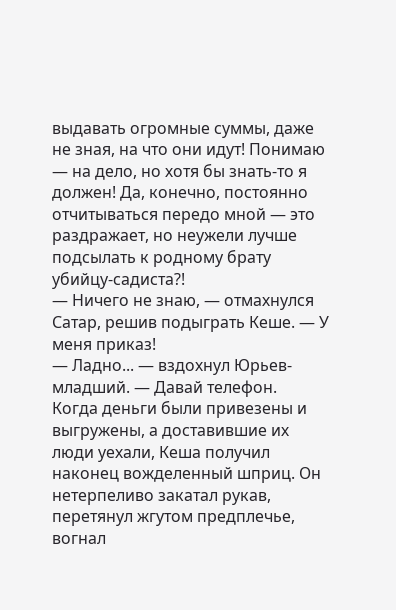выдавать огромные суммы, даже не зная, на что они идут! Понимаю — на дело, но хотя бы знать-то я должен! Да, конечно, постоянно отчитываться передо мной — это раздражает, но неужели лучше подсылать к родному брату убийцу-садиста?!
— Ничего не знаю, — отмахнулся Сатар, решив подыграть Кеше. — У меня приказ!
— Ладно... — вздохнул Юрьев-младший. — Давай телефон.
Когда деньги были привезены и выгружены, а доставившие их люди уехали, Кеша получил наконец вожделенный шприц. Он нетерпеливо закатал рукав, перетянул жгутом предплечье, вогнал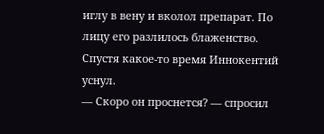иглу в вену и вколол препарат. По лицу его разлилось блаженство.
Спустя какое-то время Иннокентий уснул.
— Скоро он проснется? — спросил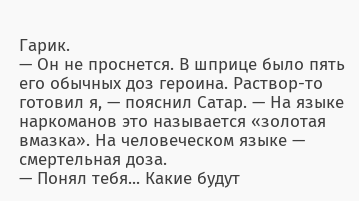Гарик.
— Он не проснется. В шприце было пять его обычных доз героина. Раствор-то готовил я, — пояснил Сатар. — На языке наркоманов это называется «золотая вмазка». На человеческом языке — смертельная доза.
— Понял тебя... Какие будут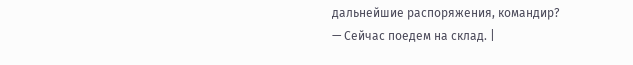дальнейшие распоряжения, командир?
— Сейчас поедем на склад. |